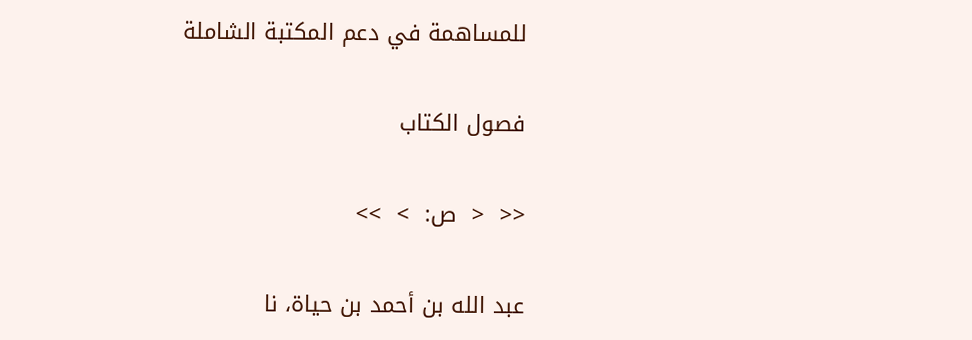للمساهمة في دعم المكتبة الشاملة

فصول الكتاب

<<  <  ص:  >  >>

عبد الله بن أحمد بن حياة، نا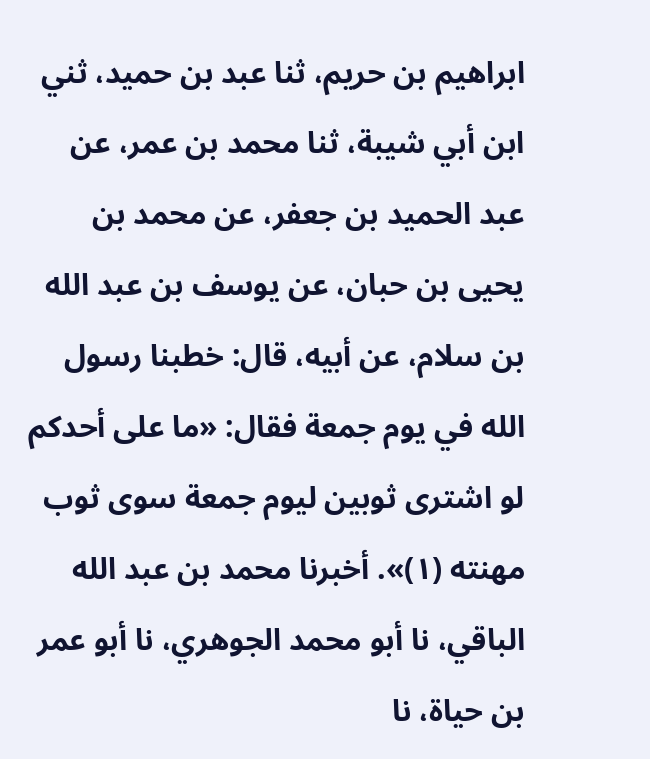ابراهيم بن حريم، ثنا عبد بن حميد، ثني ابن أبي شيبة، ثنا محمد بن عمر، عن عبد الحميد بن جعفر، عن محمد بن يحيى بن حبان، عن يوسف بن عبد الله بن سلام، عن أبيه، قال: خطبنا رسول الله في يوم جمعة فقال: «ما على أحدكم لو اشترى ثوبين ليوم جمعة سوى ثوب مهنته (١)». أخبرنا محمد بن عبد الله الباقي، نا أبو محمد الجوهري، نا أبو عمر بن حياة، نا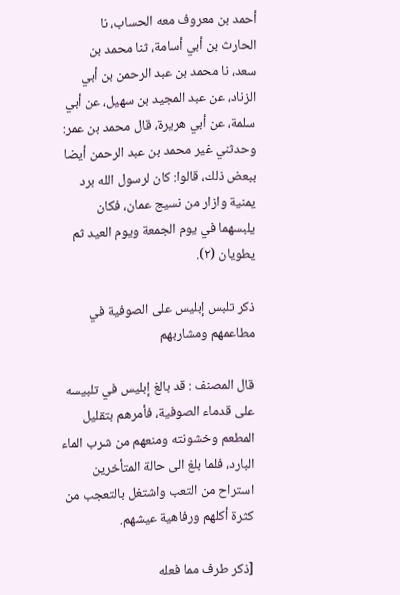أحمد بن معروف معه الحساب، نا الحارث بن أبي أسامة، ثنا محمد بن سعد، نا محمد بن عبد الرحمن بن أبي الزناد، عن عبد المجيد بن سهيل، عن أبي سلمة، عن أبي هريرة، قال محمد بن عمر: وحدثني غير محمد بن عبد الرحمن أيضا ببعض ذلك، قالوا: كان لرسول الله برد يمنية وازار من نسيج عمان، فكان يلبسهما في يوم الجمعة ويوم العيد ثم يطويان (٢).

ذكر تلبس إبليس على الصوفية في مطاعمهم ومشاربهم

قال المصنف : قد بالغ إبليس في تلبيسه على قدماء الصوفية، فأمرهم بتقليل المطعم وخشونته ومنعهم من شرب الماء البارد، فلما بلغ الى حالة المتأخرين استراح من التعب واشتغل بالتعجب من كثرة أكلهم ورفاهية عيشهم.

[ذكر طرف مما فعله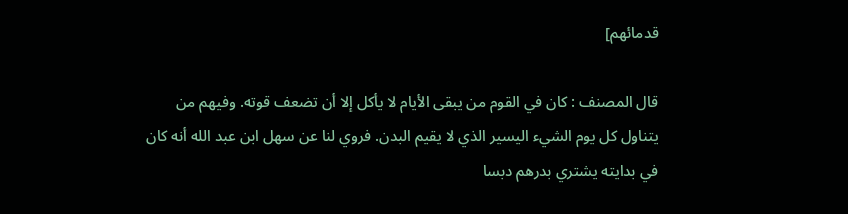قدمائهم]

قال المصنف : كان في القوم من يبقى الأيام لا يأكل إلا أن تضعف قوته. وفيهم من يتناول كل يوم الشيء اليسير الذي لا يقيم البدن. فروي لنا عن سهل ابن عبد الله أنه كان في بدايته يشتري بدرهم دبسا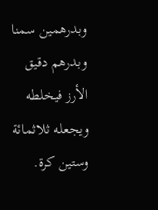وبدرهمين سمنا وبدرهم دقيق الأرز فيخلطه ويجعله ثلاثمائة وستين كرة.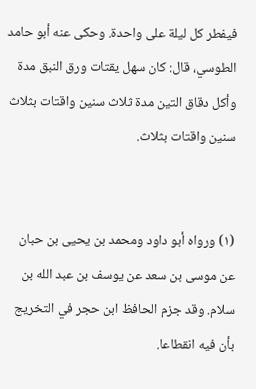فيفطر كل ليلة على واحدة. وحكى عنه أبو حامد الطوسي، قال: كان سهل يقتات ورق النبق مدة وأكل دقاق التين مدة ثلاث سنين واقتات بثلاث سنين واقتات بثلاث.


(١) ورواه أبو داود ومحمد بن يحيى بن حبان عن موسى بن سعد عن يوسف بن عبد الله بن سلام. وقد جزم الحافظ ابن حجر في التخريج بأن فيه انقطاعا.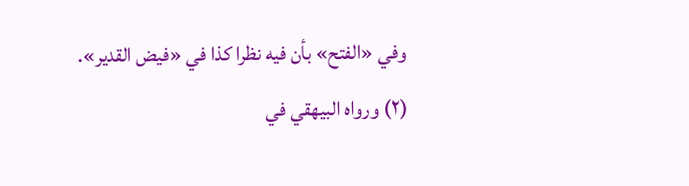وفي «الفتح» بأن فيه نظرا كذا في «فيض القدير».
(٢) ورواه البيهقي في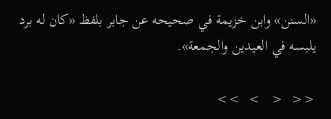«السنن» وابن خزيمة في صحيحه عن جابر بلفظ «كان له برد يلبسه في العيدين والجمعة».

<<  <   >  >>